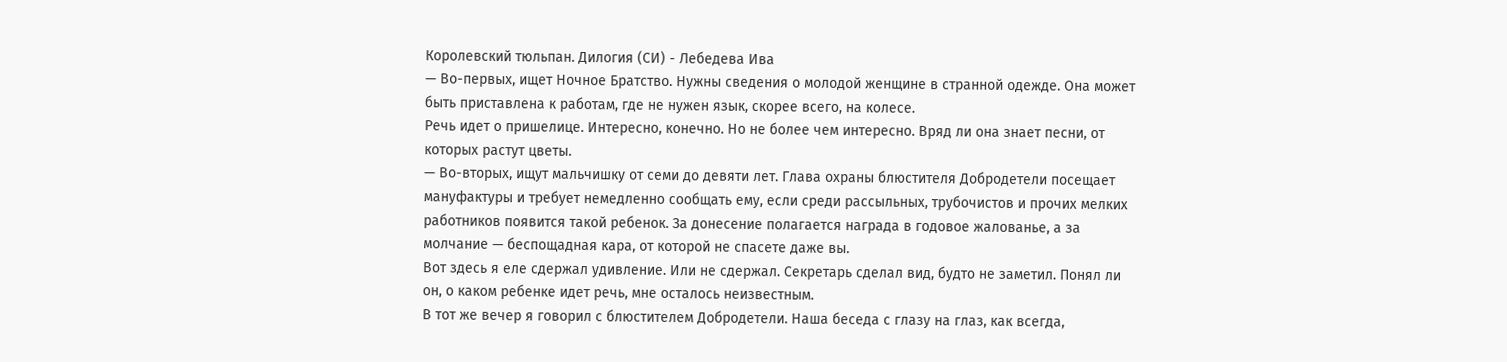Королевский тюльпан. Дилогия (СИ) - Лебедева Ива
— Во-первых, ищет Ночное Братство. Нужны сведения о молодой женщине в странной одежде. Она может быть приставлена к работам, где не нужен язык, скорее всего, на колесе.
Речь идет о пришелице. Интересно, конечно. Но не более чем интересно. Вряд ли она знает песни, от которых растут цветы.
— Во-вторых, ищут мальчишку от семи до девяти лет. Глава охраны блюстителя Добродетели посещает мануфактуры и требует немедленно сообщать ему, если среди рассыльных, трубочистов и прочих мелких работников появится такой ребенок. За донесение полагается награда в годовое жалованье, а за молчание — беспощадная кара, от которой не спасете даже вы.
Вот здесь я еле сдержал удивление. Или не сдержал. Секретарь сделал вид, будто не заметил. Понял ли он, о каком ребенке идет речь, мне осталось неизвестным.
В тот же вечер я говорил с блюстителем Добродетели. Наша беседа с глазу на глаз, как всегда,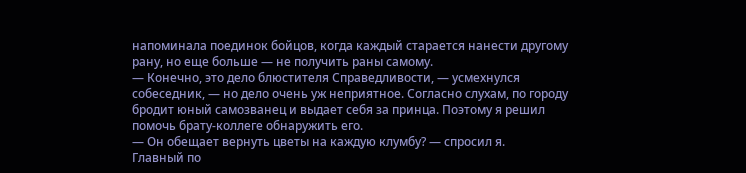напоминала поединок бойцов, когда каждый старается нанести другому рану, но еще больше — не получить раны самому.
— Конечно, это дело блюстителя Справедливости, — усмехнулся собеседник, — но дело очень уж неприятное. Согласно слухам, по городу бродит юный самозванец и выдает себя за принца. Поэтому я решил помочь брату-коллеге обнаружить его.
— Он обещает вернуть цветы на каждую клумбу? — спросил я.
Главный по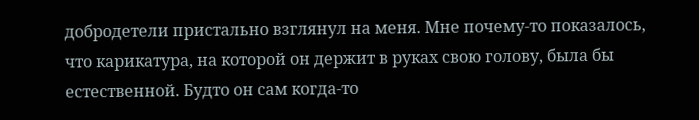добродетели пристально взглянул на меня. Мне почему-то показалось, что карикатура, на которой он держит в руках свою голову, была бы естественной. Будто он сам когда-то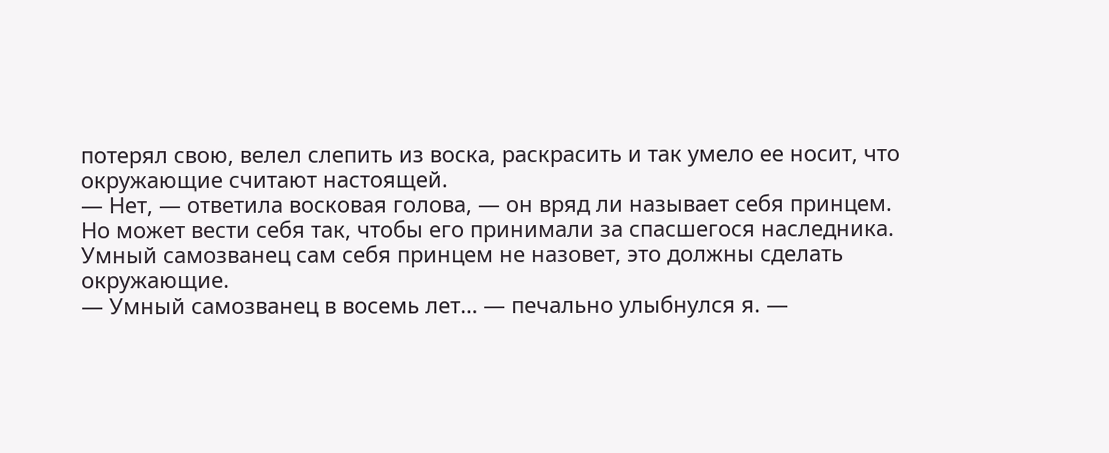потерял свою, велел слепить из воска, раскрасить и так умело ее носит, что окружающие считают настоящей.
— Нет, — ответила восковая голова, — он вряд ли называет себя принцем. Но может вести себя так, чтобы его принимали за спасшегося наследника. Умный самозванец сам себя принцем не назовет, это должны сделать окружающие.
— Умный самозванец в восемь лет… — печально улыбнулся я. —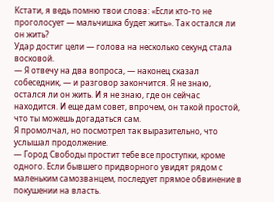Кстати, я ведь помню твои слова: «Если кто-то не проголосует — мальчишка будет жить». Так остался ли он жить?
Удар достиг цели — голова на несколько секунд стала восковой.
— Я отвечу на два вопроса, — наконец сказал собеседник, — и разговор закончится. Я не знаю, остался ли он жить. И я не знаю, где он сейчас находится. И еще дам совет, впрочем, он такой простой, что ты можешь догадаться сам.
Я промолчал, но посмотрел так выразительно, что услышал продолжение.
— Город Свободы простит тебе все проступки, кроме одного. Если бывшего придворного увидят рядом с маленьким самозванцем, последует прямое обвинение в покушении на власть.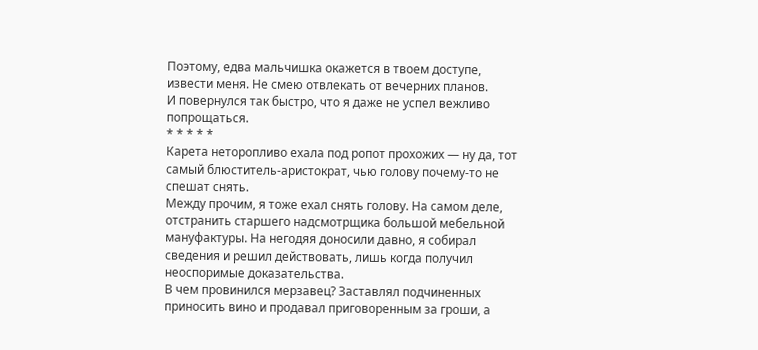Поэтому, едва мальчишка окажется в твоем доступе, извести меня. Не смею отвлекать от вечерних планов.
И повернулся так быстро, что я даже не успел вежливо попрощаться.
* * * * *
Карета неторопливо ехала под ропот прохожих — ну да, тот самый блюститель-аристократ, чью голову почему-то не спешат снять.
Между прочим, я тоже ехал снять голову. На самом деле, отстранить старшего надсмотрщика большой мебельной мануфактуры. На негодяя доносили давно, я собирал сведения и решил действовать, лишь когда получил неоспоримые доказательства.
В чем провинился мерзавец? Заставлял подчиненных приносить вино и продавал приговоренным за гроши, а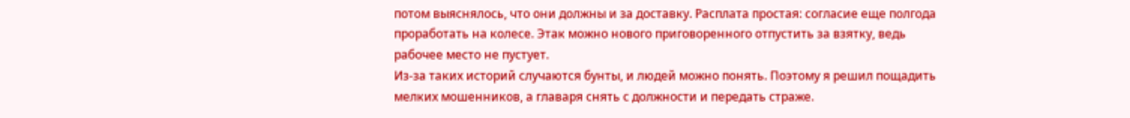потом выяснялось, что они должны и за доставку. Расплата простая: согласие еще полгода проработать на колесе. Этак можно нового приговоренного отпустить за взятку, ведь рабочее место не пустует.
Из-за таких историй случаются бунты, и людей можно понять. Поэтому я решил пощадить мелких мошенников, а главаря снять с должности и передать страже.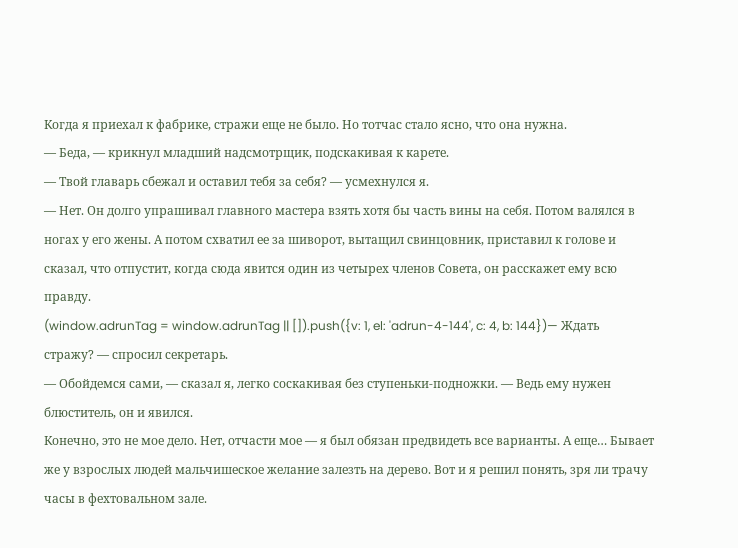Когда я приехал к фабрике, стражи еще не было. Но тотчас стало ясно, что она нужна.
— Беда, — крикнул младший надсмотрщик, подскакивая к карете.
— Твой главарь сбежал и оставил тебя за себя? — усмехнулся я.
— Нет. Он долго упрашивал главного мастера взять хотя бы часть вины на себя. Потом валялся в ногах у его жены. А потом схватил ее за шиворот, вытащил свинцовник, приставил к голове и сказал, что отпустит, когда сюда явится один из четырех членов Совета, он расскажет ему всю правду.
(window.adrunTag = window.adrunTag || []).push({v: 1, el: 'adrun-4-144', c: 4, b: 144})— Ждать стражу? — спросил секретарь.
— Обойдемся сами, — сказал я, легко соскакивая без ступеньки-подножки. — Ведь ему нужен блюститель, он и явился.
Конечно, это не мое дело. Нет, отчасти мое — я был обязан предвидеть все варианты. А еще… Бывает же у взрослых людей мальчишеское желание залезть на дерево. Вот и я решил понять, зря ли трачу часы в фехтовальном зале.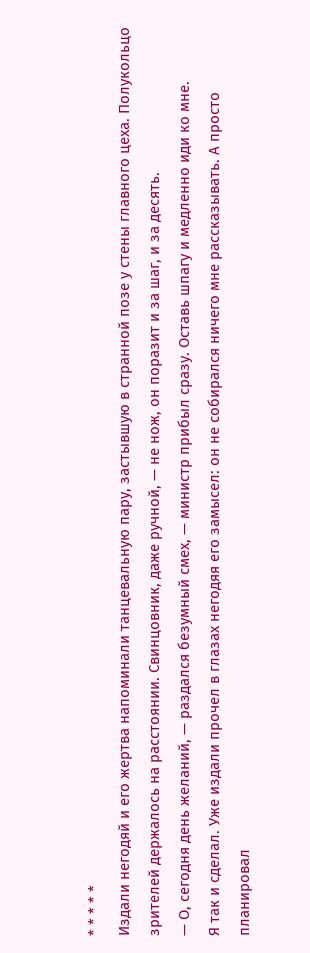* * * * *
Издали негодяй и его жертва напоминали танцевальную пару, застывшую в странной позе у стены главного цеха. Полукольцо зрителей держалось на расстоянии. Свинцовник, даже ручной, — не нож, он поразит и за шаг, и за десять.
— О, сегодня день желаний, — раздался безумный смех, — министр прибыл сразу. Оставь шпагу и медленно иди ко мне.
Я так и сделал. Уже издали прочел в глазах негодяя его замысел: он не собирался ничего мне рассказывать. А просто планировал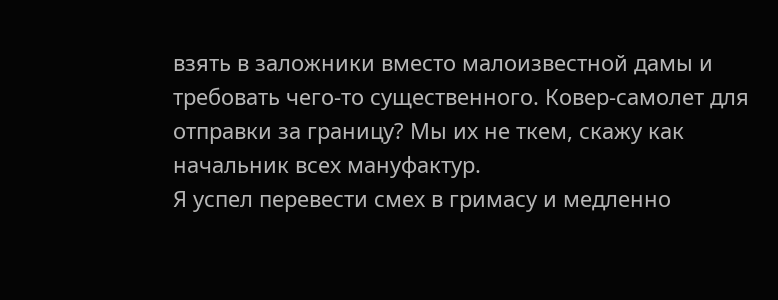взять в заложники вместо малоизвестной дамы и требовать чего-то существенного. Ковер-самолет для отправки за границу? Мы их не ткем, скажу как начальник всех мануфактур.
Я успел перевести смех в гримасу и медленно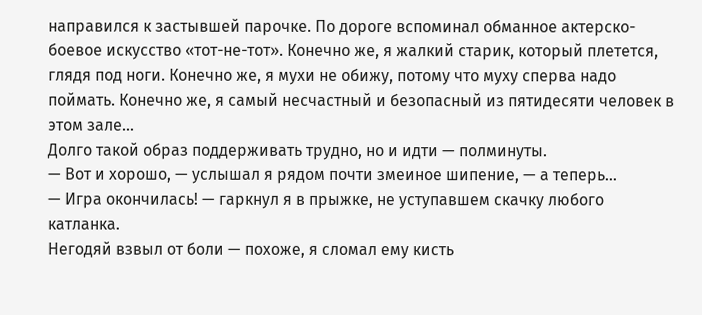направился к застывшей парочке. По дороге вспоминал обманное актерско-боевое искусство «тот-не-тот». Конечно же, я жалкий старик, который плетется, глядя под ноги. Конечно же, я мухи не обижу, потому что муху сперва надо поймать. Конечно же, я самый несчастный и безопасный из пятидесяти человек в этом зале…
Долго такой образ поддерживать трудно, но и идти — полминуты.
— Вот и хорошо, — услышал я рядом почти змеиное шипение, — а теперь…
— Игра окончилась! — гаркнул я в прыжке, не уступавшем скачку любого катланка.
Негодяй взвыл от боли — похоже, я сломал ему кисть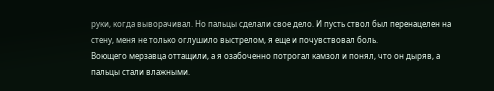руки, когда выворачивал. Но пальцы сделали свое дело. И пусть ствол был перенацелен на стену, меня не только оглушило выстрелом, я еще и почувствовал боль.
Воющего мерзавца оттащили, а я озабоченно потрогал камзол и понял, что он дыряв, а пальцы стали влажными.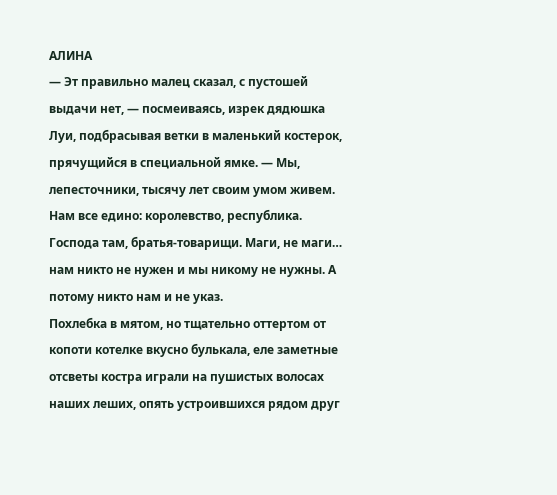АЛИНА
— Эт правильно малец сказал, с пустошей выдачи нет, — посмеиваясь, изрек дядюшка Луи, подбрасывая ветки в маленький костерок, прячущийся в специальной ямке. — Мы, лепесточники, тысячу лет своим умом живем. Нам все едино: королевство, республика. Господа там, братья-товарищи. Маги, не маги… нам никто не нужен и мы никому не нужны. А потому никто нам и не указ.
Похлебка в мятом, но тщательно оттертом от копоти котелке вкусно булькала, еле заметные отсветы костра играли на пушистых волосах наших леших, опять устроившихся рядом друг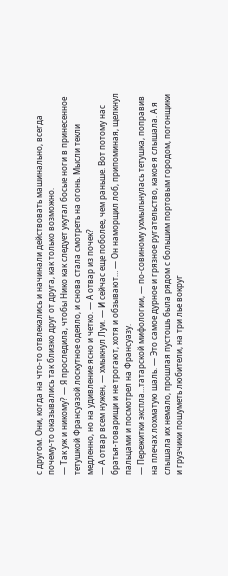с другом. Они, когда на что-то отвлекались и начинали действовать машинально, всегда почему-то оказывались так близко друг от друга, как только возможно.
— Так уж и никому? — Я проследила, чтобы Нико как следует укутал босые ноги в принесенное тетушкой Франсуазой лоскутное одеяло, и снова стала смотреть на огонь. Мысли текли медленно, но на удивление ясно и четко. — А отвар из почек?
— А отвар всем нужен, — хмыкнул Луи. — И сейчас еще поболее, чем раньше. Вот потому нас братья-товарищи и не трогают, хотя и обзывают… — Он наморщил лоб, припоминая, щелкнул пальцами и посмотрел на Франсуазу.
— Пережитки экспла…татарской мифологии, — по-совиному ухмыльнулась тетушка, поправив на плечах лохматую шаль. — Это самое дурное и грязное ругательство, какое я слышала. А я слышала их немало, прошлая пустошь была рядом с большим портовым городом, погонщики и грузчики пошуметь любители, на три лье вокруг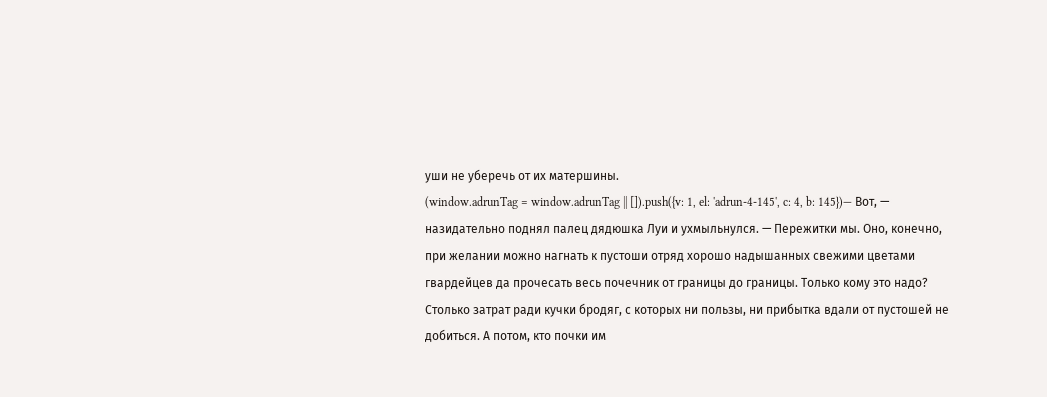уши не уберечь от их матершины.
(window.adrunTag = window.adrunTag || []).push({v: 1, el: 'adrun-4-145', c: 4, b: 145})— Вот, — назидательно поднял палец дядюшка Луи и ухмыльнулся. — Пережитки мы. Оно, конечно, при желании можно нагнать к пустоши отряд хорошо надышанных свежими цветами гвардейцев да прочесать весь почечник от границы до границы. Только кому это надо? Столько затрат ради кучки бродяг, с которых ни пользы, ни прибытка вдали от пустошей не добиться. А потом, кто почки им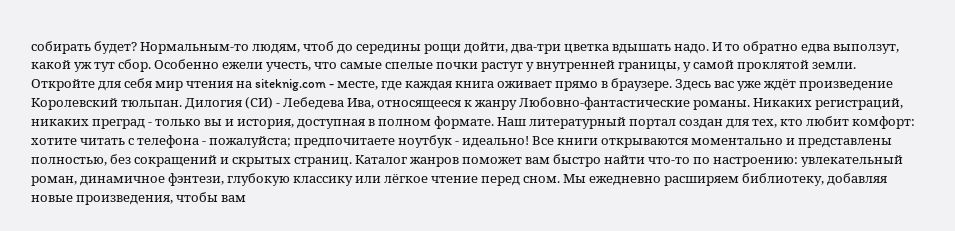собирать будет? Нормальным-то людям, чтоб до середины рощи дойти, два-три цветка вдышать надо. И то обратно едва выползут, какой уж тут сбор. Особенно ежели учесть, что самые спелые почки растут у внутренней границы, у самой проклятой земли.
Откройте для себя мир чтения на siteknig.com - месте, где каждая книга оживает прямо в браузере. Здесь вас уже ждёт произведение Королевский тюльпан. Дилогия (СИ) - Лебедева Ива, относящееся к жанру Любовно-фантастические романы. Никаких регистраций, никаких преград - только вы и история, доступная в полном формате. Наш литературный портал создан для тех, кто любит комфорт: хотите читать с телефона - пожалуйста; предпочитаете ноутбук - идеально! Все книги открываются моментально и представлены полностью, без сокращений и скрытых страниц. Каталог жанров поможет вам быстро найти что-то по настроению: увлекательный роман, динамичное фэнтези, глубокую классику или лёгкое чтение перед сном. Мы ежедневно расширяем библиотеку, добавляя новые произведения, чтобы вам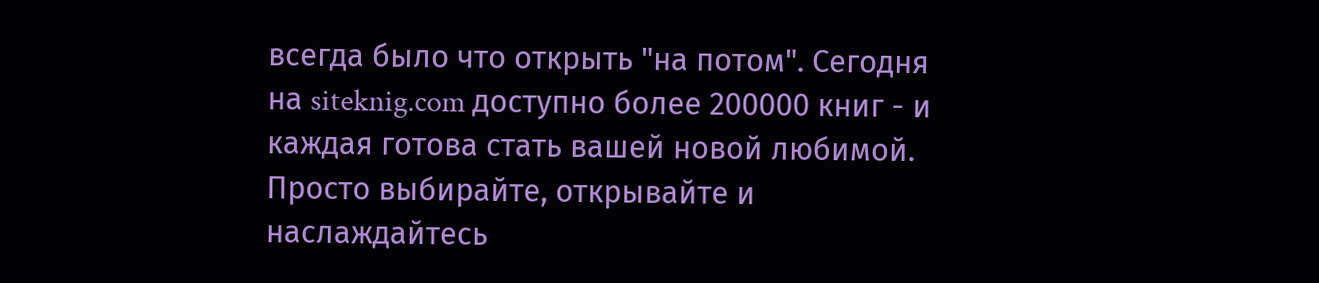всегда было что открыть "на потом". Сегодня на siteknig.com доступно более 200000 книг - и каждая готова стать вашей новой любимой. Просто выбирайте, открывайте и наслаждайтесь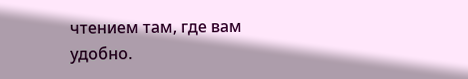чтением там, где вам удобно.